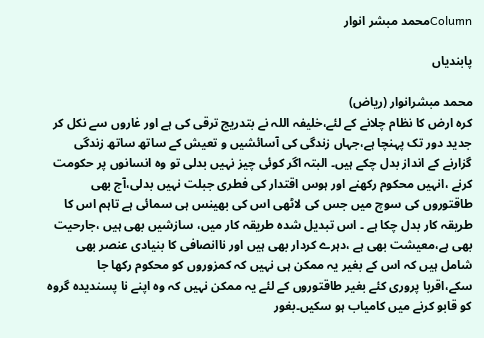Columnمحمد مبشر انوار

پابندیاں

محمد مبشرانوار (ریاض)
کرہ ارض کا نظام چلانے کے لئے،خلیفہ اللہ نے بتدریج ترقی کی ہے اور غاروں سے نکل کر جدید دور تک پہنچا ہے،جہاں زندگی کی آسائشیں و تعیش کے ساتھ ساتھ زندگی گزارنے کے انداز بدل چکے ہیں۔ البتہ اگر کوئی چیز نہیں بدلی تو وہ انسانوں پر حکومت کرنے ،انہیں محکوم رکھنے اور ہوس اقتدار کی فطری جبلت نہیں بدلی،آج بھی طاقتوروں کی سوچ میں جس کی لاٹھی اس کی بھینس ہی سمائی ہے تاہم اس کا طریقہ کار بدل چکا ہے ۔ اس تبدیل شدہ طریقہ کار میں، سازشیں بھی ہیں ،جارحیت بھی ہے،معیشت بھی ہے ،دہرے کردار بھی ہیں اور ناانصافی کا بنیادی عنصر بھی شامل ہیں کہ اس کے بغیر یہ ممکن ہی نہیں کہ کمزوروں کو محکوم رکھا جا سکے،اقربا پروری کئے بغیر طاقتوروں کے لئے یہ ممکن نہیں کہ وہ اپنے نا پسندیدہ گروہ کو قابو کرنے میں کامیاب ہو سکیں۔بغور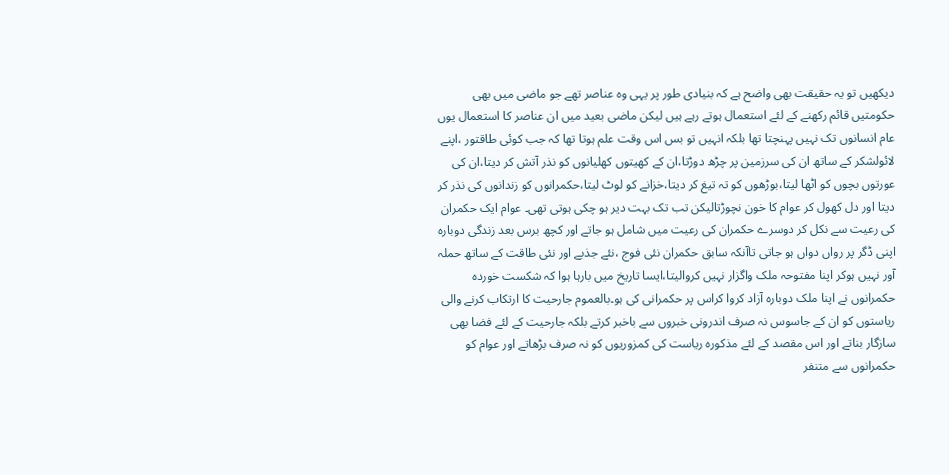دیکھیں تو یہ حقیقت بھی واضح ہے کہ بنیادی طور پر یہی وہ عناصر تھے جو ماضی میں بھی حکومتیں قائم رکھنے کے لئے استعمال ہوتے رہے ہیں لیکن ماضی بعید میں ان عناصر کا استعمال یوں عام انسانوں تک نہیں پہنچتا تھا بلکہ انہیں تو بس اس وقت علم ہوتا تھا کہ جب کوئی طاقتور ،اپنے لائولشکر کے ساتھ ان کی سرزمین پر چڑھ دوڑتا،ان کے کھیتوں کھلیانوں کو نذر آتش کر دیتا،ان کی عورتوں بچوں کو اٹھا لیتا،بوڑھوں کو تہ تیغ کر دیتا،خزانے کو لوٹ لیتا،حکمرانوں کو زندانوں کی نذر کر دیتا اور دل کھول کر عوام کا خون نچوڑتالیکن تب تک بہت دیر ہو چکی ہوتی تھی۔ عوام ایک حکمران کی رعیت سے نکل کر دوسرے حکمران کی رعیت میں شامل ہو جاتے اور کچھ برس بعد زندگی دوبارہ اپنی ڈگر پر رواں دواں ہو جاتی تاآنکہ سابق حکمران نئی فوج ،نئے جذبے اور نئی طاقت کے ساتھ حملہ آور نہیں ہوکر اپنا مفتوحہ ملک واگزار نہیں کروالیتا،ایسا تاریخ میں بارہا ہوا کہ شکست خوردہ حکمرانوں نے اپنا ملک دوبارہ آزاد کروا کراس پر حکمرانی کی ہو۔بالعموم جارحیت کا ارتکاب کرنے والی ریاستوں کو ان کے جاسوس نہ صرف اندرونی خبروں سے باخبر کرتے بلکہ جارحیت کے لئے فضا بھی سازگار بناتے اور اس مقصد کے لئے مذکورہ ریاست کی کمزوریوں کو نہ صرف بڑھاتے اور عوام کو حکمرانوں سے متنفر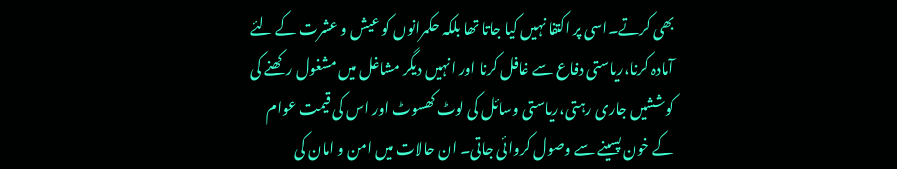بھی کرتے۔اسی پر اکتفا نہیں کیا جاتا تھا بلکہ حکمرانوں کو عیش و عشرت کے لئے آمادہ کرنا،ریاستی دفاع سے غافل کرنا اور انہیں دیگر مشاغل میں مشغول رکھنے کی کوششیں جاری رہتی،ریاستی وسائل کی لوٹ کھسوٹ اور اس کی قیمت عوام کے خون پسینے سے وصول کروائی جاتی۔ ان حالات میں امن و امان کی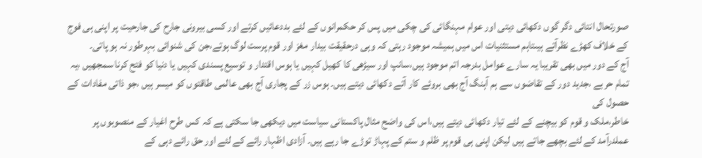صورتحال انتائی دگر گوں دکھائی دیتی اور عوام مہنگائی کی چکی میں پس کر حکمرانوں کے لئے بددعائیں کرتے اور کسی بیرونی جارح کی جارحیت پر اپنی ہی فوج کے خلاف کھڑے نظرآتے ہیںتاہم مستثنیات اس میں ہمیشہ موجود رہتی کہ وہی درحقیقت بیدار مغز اور قوم پرست لوگ ہوتے،جن کی شنوائی بہرطور نہ ہو پاتی۔
آج کے دور میں بھی تقریبا یہ سارے عوامل بدرجہ اتم موجود ہیں،سانپ اور سیڑھی کا کھیل کہیں یا ہوس اقتدار و توسیع پسندی کہیں یا دنیا کو فتح کرنا سمجھیں ،یہ تمام حربے ،جدید دور کے تقاضوں سے ہم آہنگ آج بھی بروئے کار آتے دکھائی دیتے ہیں۔ ہوس زر کے پجاری آج بھی عالمی طاقتوں کو میسر ہیں ،جو ذاتی مفادات کے حصول کی
خاطر،ملک و قوم کو بیچنے کے لئے تیار دکھائی دیتے ہیں،اس کی واضح مثال پاکستانی سیاست میں دیکھی جا سکتی ہے کہ کس طرح اغیار کے منصوبوں پر عملدرآمد کے لئے بچھے جاتے ہیں لیکن اپنی ہی قوم پر ظلم و ستم کے پہاڑ توڑے جا رہے ہیں۔ آزادی اظہار رائے کے لئے اور حق رائے دہی کے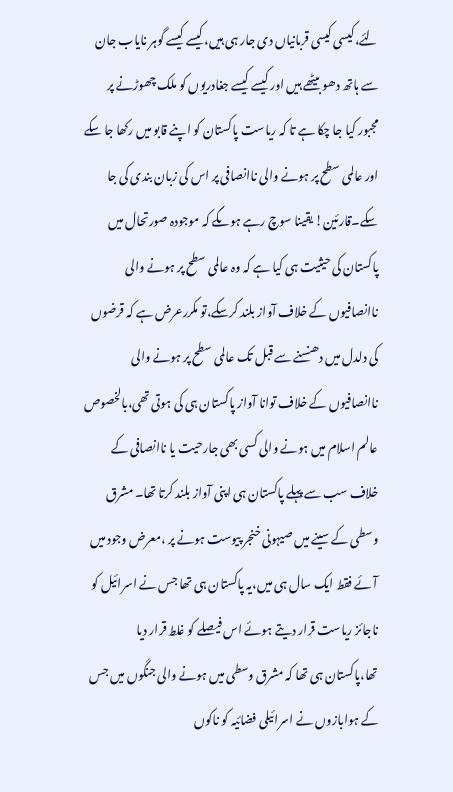لئے،کیسی کیسی قربانیاں دی جار ہی ہیں،کیسے کیسے گوہر نایاب جان سے ہاتھ دھو بیٹھے ہیں اور کیسے کیسے جغادریوں کو ملک چھوڑنے پر مجبور کیا جا چکا ہے تا کہ ریاست پاکستان کو اپنے قابو میں رکھا جا سکے اور عالمی سطح پر ہونے والی ناانصافی پر اس کی زبان بندی کی جا سکے۔قارئین! یقینا سوچ رہے ہوںگے کہ موجودہ صورتحال میں پاکستان کی حیثیت ہی کیا ہے کہ وہ عالمی سطح پر ہونے والی ناانصافیوں کے خلاف آواز بلند کرسکے،تو مکررعرض ہے کہ قرضوں کی دلدل میں دھنسنے سے قبل تک عالمی سطح پر ہونے والی ناانصافیوں کے خلاف توانا آواز پاکستان ہی کی ہوتی تھی،بالخصوص عالم اسلام میں ہونے والی کسی بھی جارحیت یا ناانصافی کے خلاف سب سے پہلے پاکستان ہی اپنی آواز بلند کرتا تھا۔ مشرق وسطی کے سینے میں صیہونی خنجر پیوست ہونے پر ،معرض وجود میں آئے فقط ایک سال ہی میں،یہ پاکستان ہی تھا جس نے اسرائیل کو ناجائز ریاست قرار دیتے ہوئے اس فیصلے کو غلط قرار دیا تھا،پاکستان ہی تھا کہ مشرق وسطی میں ہونے والی جنگوں میں جس کے ہوابازوں نے اسرائیلی فضائیہ کو ناکوں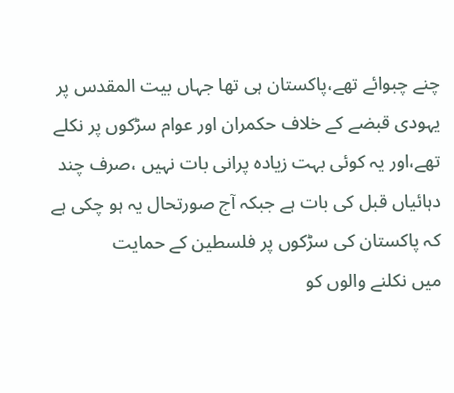چنے چبوائے تھے،پاکستان ہی تھا جہاں بیت المقدس پر یہودی قبضے کے خلاف حکمران اور عوام سڑکوں پر نکلے تھے،اور یہ کوئی بہت زیادہ پرانی بات نہیں ،صرف چند دہائیاں قبل کی بات ہے جبکہ آج صورتحال یہ ہو چکی ہے کہ پاکستان کی سڑکوں پر فلسطین کے حمایت
میں نکلنے والوں کو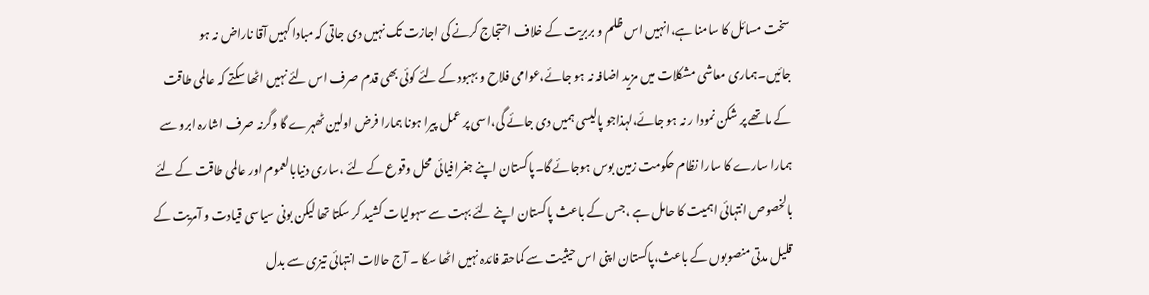سخت مسائل کا سامنا ہے،انہیں اس ظلم و بربریت کے خلاف احتجاج کرنے کی اجازت تک نہیں دی جاتی کہ مبادا کہیں آقا ناراض نہ ہو جائیں۔ہماری معاشی مشکلات میں مزید اضافہ نہ ہو جائے،عوامی فلاح و بہبود کے لئے کوئی بھی قدم صرف اس لئے نہیں اٹھا سکتے کہ عالمی طاقت کے ماتھے پر شکن نمودا ر نہ ہو جائے،لہذاجو پالیسی ہمیں دی جائے گی،اسی پر عمل پیرا ہونا ہمارا فرض اولین ٹھہرے گا وگرنہ صرف اشارہ ابرو سے ہمارا سارے کا سارا نظام حکومت زمین بوس ہوجائے گا۔پاکستان اپنے جغرافیائی محل وقوع کے لئے ،ساری دنیابالعموم اور عالمی طاقت کے لئے بالخصوص انتہائی اہمیت کا حامل ہے ،جس کے باعث پاکستان اپنے لئے بہت سے سہولیات کشید کر سکتا تھا لیکن بونی سیاسی قیادت و آمریت کے قلیل مدتی منصوبوں کے باعث،پاکستان اپنی اس حیثیت سے کماحقہ فائدہ نہیں اٹھا سکا ۔ آج حالات انتہائی تیزی سے بدل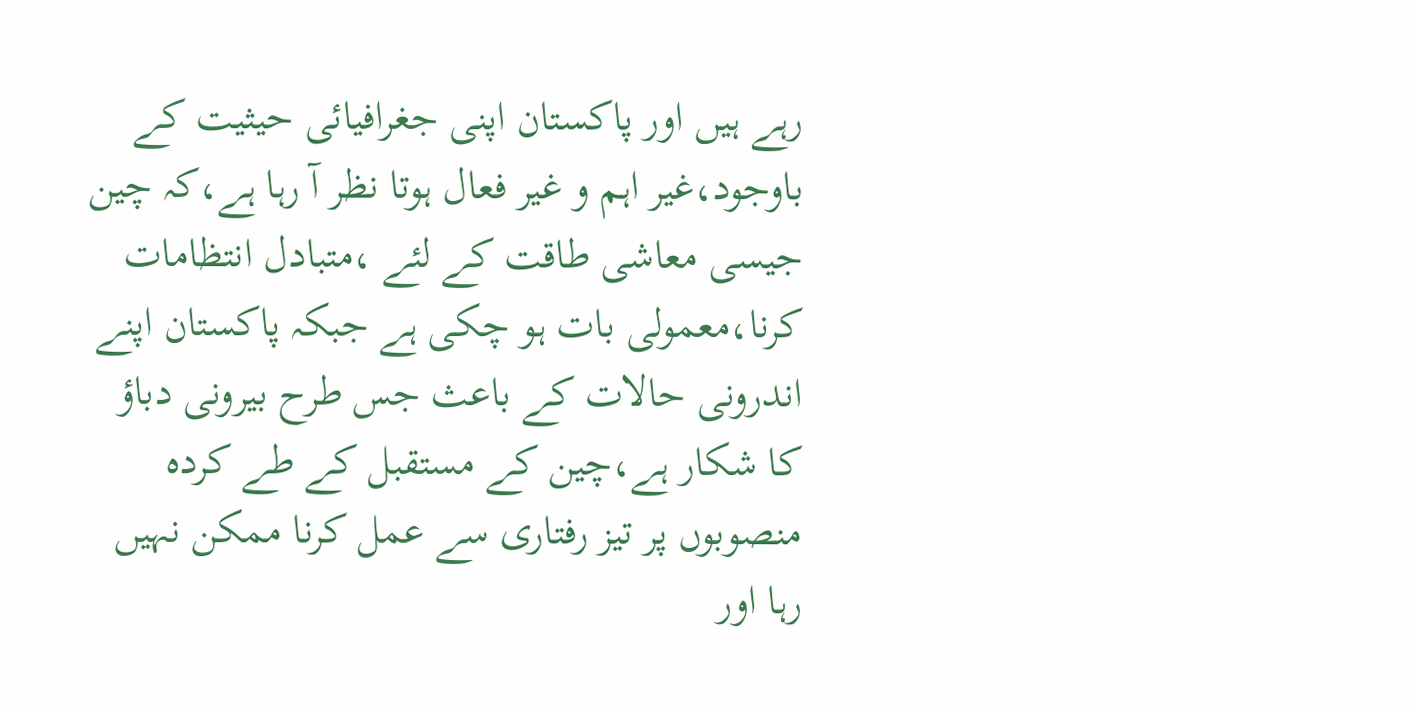رہے ہیں اور پاکستان اپنی جغرافیائی حیثیت کے باوجود،غیر اہم و غیر فعال ہوتا نظر آ رہا ہے،کہ چین جیسی معاشی طاقت کے لئے ،متبادل انتظامات کرنا،معمولی بات ہو چکی ہے جبکہ پاکستان اپنے اندرونی حالات کے باعث جس طرح بیرونی دباؤ کا شکار ہے،چین کے مستقبل کے طے کردہ منصوبوں پر تیز رفتاری سے عمل کرنا ممکن نہیں رہا اور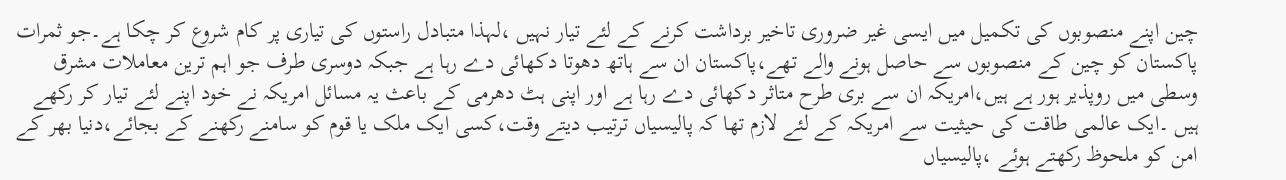چین اپنے منصوبوں کی تکمیل میں ایسی غیر ضروری تاخیر برداشت کرنے کے لئے تیار نہیں ،لہذا متبادل راستوں کی تیاری پر کام شروع کر چکا ہے۔جو ثمرات پاکستان کو چین کے منصوبوں سے حاصل ہونے والے تھے،پاکستان ان سے ہاتھ دھوتا دکھائی دے رہا ہے جبکہ دوسری طرف جو اہم ترین معاملات مشرق وسطی میں روپذیر ہور ہے ہیں،امریکہ ان سے بری طرح متاثر دکھائی دے رہا ہے اور اپنی ہٹ دھرمی کے باعث یہ مسائل امریکہ نے خود اپنے لئے تیار کر رکھے ہیں ۔ایک عالمی طاقت کی حیثیت سے امریکہ کے لئے لازم تھا کہ پالیسیاں ترتیب دیتے وقت،کسی ایک ملک یا قوم کو سامنے رکھنے کے بجائے،دنیا بھر کے امن کو ملحوظ رکھتے ہوئے ،پالیسیاں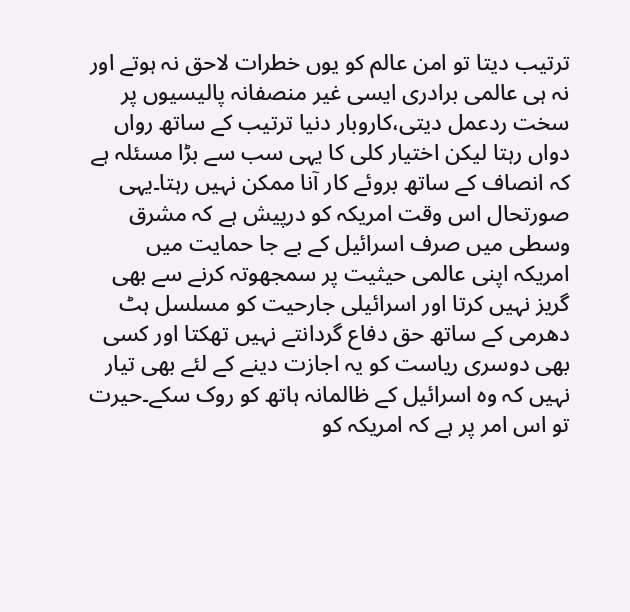ترتیب دیتا تو امن عالم کو یوں خطرات لاحق نہ ہوتے اور نہ ہی عالمی برادری ایسی غیر منصفانہ پالیسیوں پر سخت ردعمل دیتی،کاروبار دنیا ترتیب کے ساتھ رواں دواں رہتا لیکن اختیار کلی کا یہی سب سے بڑا مسئلہ ہے کہ انصاف کے ساتھ بروئے کار آنا ممکن نہیں رہتا۔یہی صورتحال اس وقت امریکہ کو درپیش ہے کہ مشرق وسطی میں صرف اسرائیل کے بے جا حمایت میں امریکہ اپنی عالمی حیثیت پر سمجھوتہ کرنے سے بھی گریز نہیں کرتا اور اسرائیلی جارحیت کو مسلسل ہٹ دھرمی کے ساتھ حق دفاع گردانتے نہیں تھکتا اور کسی بھی دوسری ریاست کو یہ اجازت دینے کے لئے بھی تیار نہیں کہ وہ اسرائیل کے ظالمانہ ہاتھ کو روک سکے۔حیرت تو اس امر پر ہے کہ امریکہ کو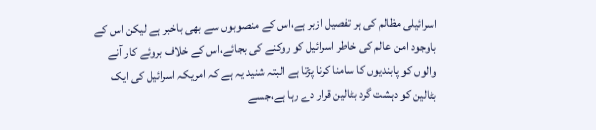اسرائیلی مظالم کی ہر تفصیل ازبر ہے،اس کے منصوبوں سے بھی باخبر ہے لیکن اس کے باوجود امن عالم کی خاطر اسرائیل کو روکنے کی بجائے،اس کے خلاف بروئے کار آنے والوں کو پابندیوں کا سامنا کرنا پڑتا ہے البتہ شنید یہ ہے کہ امریکہ اسرائیل کی ایک بٹالین کو دہشت گرد بٹالین قرار دے رہا ہے،جسے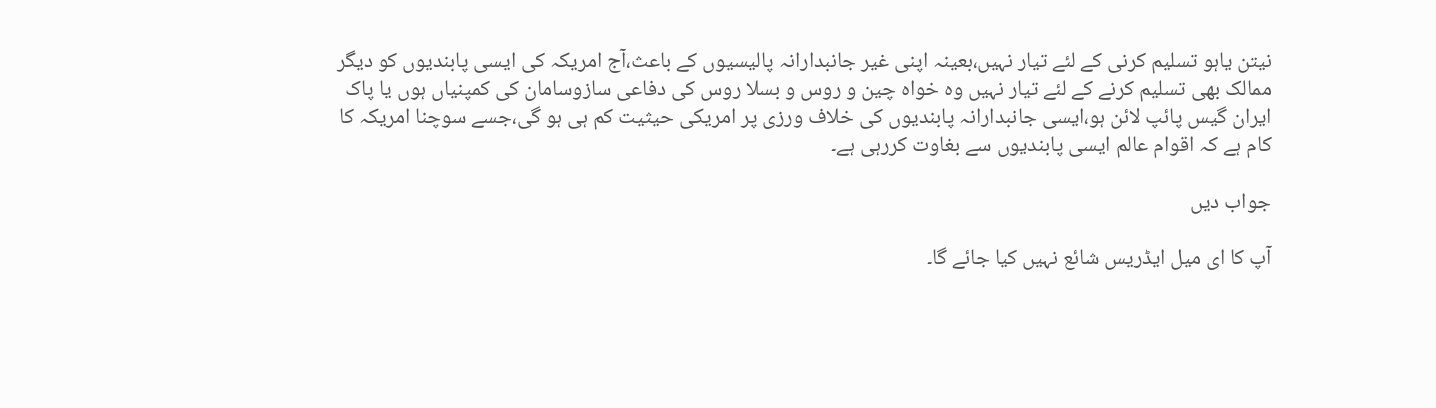نیتن یاہو تسلیم کرنی کے لئے تیار نہیں،بعینہ اپنی غیر جانبدارانہ پالیسیوں کے باعث،آج امریکہ کی ایسی پابندیوں کو دیگر ممالک بھی تسلیم کرنے کے لئے تیار نہیں وہ خواہ چین و روس و بسلا روس کی دفاعی سازوسامان کی کمپنیاں ہوں یا پاک ایران گیس پائپ لائن ہو،ایسی جانبدارانہ پابندیوں کی خلاف ورزی پر امریکی حیثیت کم ہی ہو گی،جسے سوچنا امریکہ کا کام ہے کہ اقوام عالم ایسی پابندیوں سے بغاوت کررہی ہے۔

جواب دیں

آپ کا ای میل ایڈریس شائع نہیں کیا جائے گا۔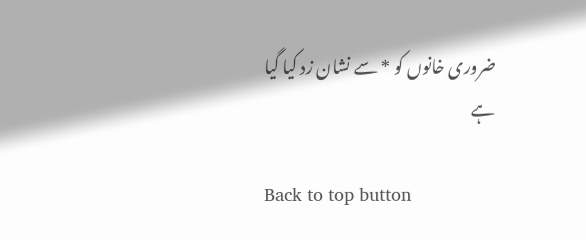ضروری خانوں کو * سے نشان زد کیا گیا ہے

Back to top button